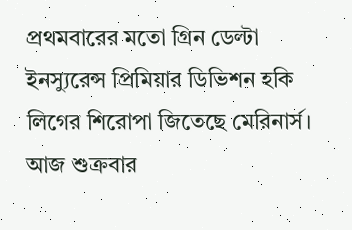প্রথমবারের মতো গ্রিন ডেল্টা ইনস্যুরেন্স প্রিমিয়ার ডিভিশন হকি লিগের শিরোপা জিতেছে মেরিনার্স। আজ শুক্রবার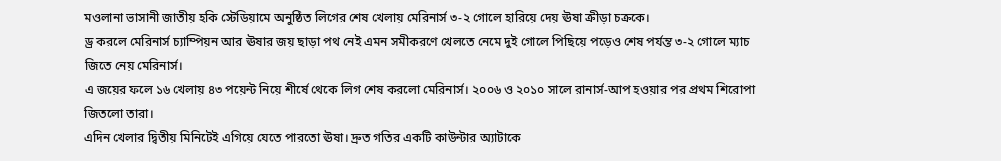মওলানা ভাসানী জাতীয় হকি স্টেডিয়ামে অনুষ্ঠিত লিগের শেষ খেলায় মেরিনার্স ৩-২ গোলে হারিয়ে দেয় ঊষা ক্রীড়া চক্রকে।
ড্র করলে মেরিনার্স চ্যাম্পিয়ন আর ঊষার জয় ছাড়া পথ নেই এমন সমীকরণে খেলতে নেমে দুই গোলে পিছিয়ে পড়েও শেষ পর্যন্ত ৩-২ গোলে ম্যাচ জিতে নেয় মেরিনার্স।
এ জয়ের ফলে ১৬ খেলায় ৪৩ পয়েন্ট নিয়ে শীর্ষে থেকে লিগ শেষ করলো মেরিনার্স। ২০০৬ ও ২০১০ সালে রানার্স-আপ হওয়ার পর প্রথম শিরোপা জিতলো তারা।
এদিন খেলার দ্বিতীয় মিনিটেই এগিয়ে যেতে পারতো ঊষা। দ্রুত গতির একটি কাউন্টার অ্যাটাকে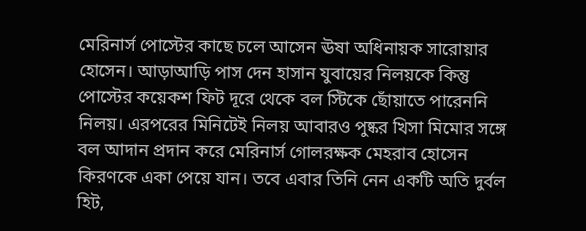মেরিনার্স পোস্টের কাছে চলে আসেন ঊষা অধিনায়ক সারোয়ার হোসেন। আড়াআড়ি পাস দেন হাসান যুবায়ের নিলয়কে কিন্তু পোস্টের কয়েকশ ফিট দূরে থেকে বল স্টিকে ছোঁয়াতে পারেননি নিলয়। এরপরের মিনিটেই নিলয় আবারও পুষ্কর খিসা মিমোর সঙ্গে বল আদান প্রদান করে মেরিনার্স গোলরক্ষক মেহরাব হোসেন কিরণকে একা পেয়ে যান। তবে এবার তিনি নেন একটি অতি দুর্বল হিট,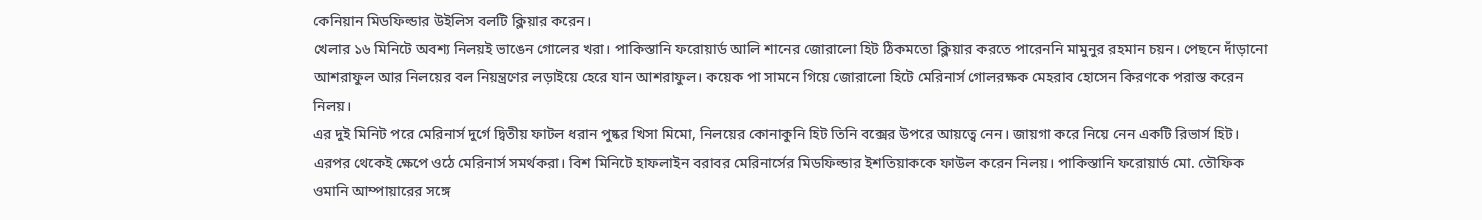কেনিয়ান মিডফিল্ডার উইলিস বলটি ক্লিয়ার করেন।
খেলার ১৬ মিনিটে অবশ্য নিলয়ই ভাঙেন গোলের খরা। পাকিস্তানি ফরোয়ার্ড আলি শানের জোরালো হিট ঠিকমতো ক্লিয়ার করতে পারেননি মামুনুর রহমান চয়ন। পেছনে দাঁড়ানো আশরাফুল আর নিলয়ের বল নিয়ন্ত্রণের লড়াইয়ে হেরে যান আশরাফুল। কয়েক পা সামনে গিয়ে জোরালো হিটে মেরিনার্স গোলরক্ষক মেহরাব হোসেন কিরণকে পরাস্ত করেন নিলয়।
এর দুই মিনিট পরে মেরিনার্স দুর্গে দ্বিতীয় ফাটল ধরান পুষ্কর খিসা মিমো, নিলয়ের কোনাকুনি হিট তিনি বক্সের উপরে আয়ত্বে নেন। জায়গা করে নিয়ে নেন একটি রিভার্স হিট।
এরপর থেকেই ক্ষেপে ওঠে মেরিনার্স সমর্থকরা। বিশ মিনিটে হাফলাইন বরাবর মেরিনার্সের মিডফিল্ডার ইশতিয়াককে ফাউল করেন নিলয়। পাকিস্তানি ফরোয়ার্ড মো. তৌফিক ওমানি আম্পায়ারের সঙ্গে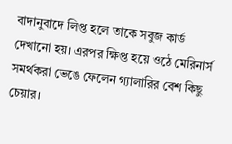বাদানুবাদে লিপ্ত হলে তাকে সবুজ কার্ড দেখানো হয়। এরপর ক্ষিপ্ত হয়ে ওঠে মেরিনার্স সমর্থকরা ভেঙে ফেলেন গ্যালারির বেশ কিছু চেয়ার।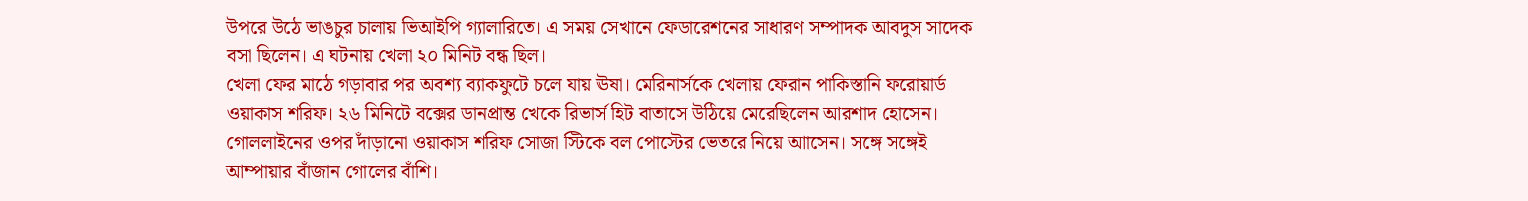উপরে উঠে ভাঙচুর চালায় ভিআইপি গ্যালারিতে। এ সময় সেখানে ফেডারেশনের সাধারণ সম্পাদক আবদুস সাদেক বসা ছিলেন। এ ঘটনায় খেলা ২০ মিনিট বন্ধ ছিল।
খেলা ফের মাঠে গড়াবার পর অবশ্য ব্যাকফুটে চলে যায় ঊষা। মেরিনার্সকে খেলায় ফেরান পাকিস্তানি ফরোয়ার্ড ওয়াকাস শরিফ। ২৬ মিনিটে বক্সের ডানপ্রান্ত খেকে রিভার্স হিট বাতাসে উঠিয়ে মেরেছিলেন আরশাদ হোসেন। গোললাইনের ওপর দাঁড়ানো ওয়াকাস শরিফ সোজা স্টিকে বল পোস্টের ভেতরে নিয়ে আাসেন। সঙ্গে সঙ্গেই আম্পায়ার বাঁজান গোলের বাঁশি।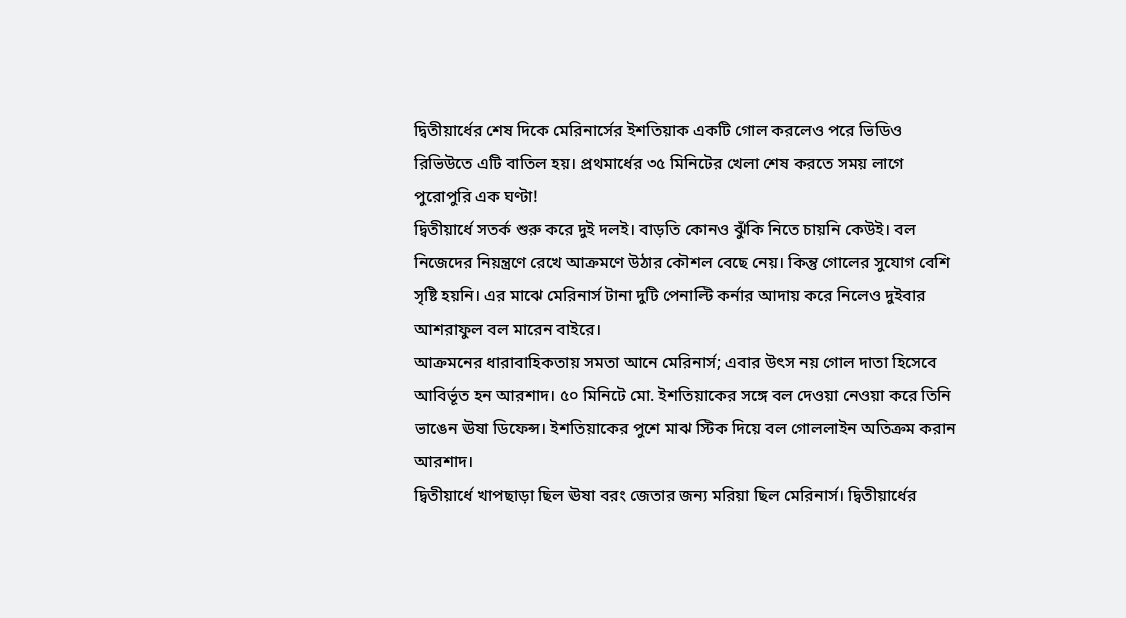দ্বিতীয়ার্ধের শেষ দিকে মেরিনার্সের ইশতিয়াক একটি গোল করলেও পরে ভিডিও রিভিউতে এটি বাতিল হয়। প্রথমার্ধের ৩৫ মিনিটের খেলা শেষ করতে সময় লাগে পুরোপুরি এক ঘণ্টা!
দ্বিতীয়ার্ধে সতর্ক শুরু করে দুই দলই। বাড়তি কোনও ঝুঁকি নিতে চায়নি কেউই। বল নিজেদের নিয়ন্ত্রণে রেখে আক্রমণে উঠার কৌশল বেছে নেয়। কিন্তু গোলের সুযোগ বেশি সৃষ্টি হয়নি। এর মাঝে মেরিনার্স টানা দুটি পেনাল্টি কর্নার আদায় করে নিলেও দুইবার আশরাফুল বল মারেন বাইরে।
আক্রমনের ধারাবাহিকতায় সমতা আনে মেরিনার্স; এবার উৎস নয় গোল দাতা হিসেবে আবির্ভূত হন আরশাদ। ৫০ মিনিটে মো. ইশতিয়াকের সঙ্গে বল দেওয়া নেওয়া করে তিনি ভাঙেন ঊষা ডিফেন্স। ইশতিয়াকের পুশে মাঝ স্টিক দিয়ে বল গোললাইন অতিক্রম করান আরশাদ।
দ্বিতীয়ার্ধে খাপছাড়া ছিল ঊষা বরং জেতার জন্য মরিয়া ছিল মেরিনার্স। দ্বিতীয়ার্ধের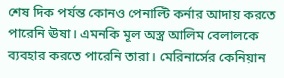শেষ দিক পর্যন্ত কোনও পেনাল্টি কর্নার আদায় করতে পারেনি ঊষা। এমনকি মূল অস্ত্র আলিম বেলালকে ব্যবহার করতে পারেনি তারা। মেরিনার্সের কেনিয়ান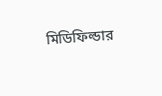মিডিফিল্ডার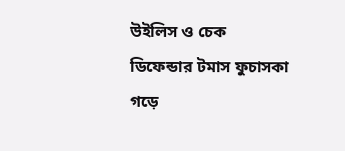উইলিস ও চেক ডিফেন্ডার টমাস ফুচাসকা গড়ে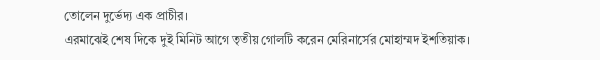তোলেন দুর্ভেদ্য এক প্রাচীর।
এরমাঝেই শেষ দিকে দুই মিনিট আগে তৃতীয় গোলটি করেন মেরিনার্সের মোহাম্মদ ইশতিয়াক।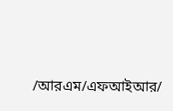/আরএম/এফআইআর/